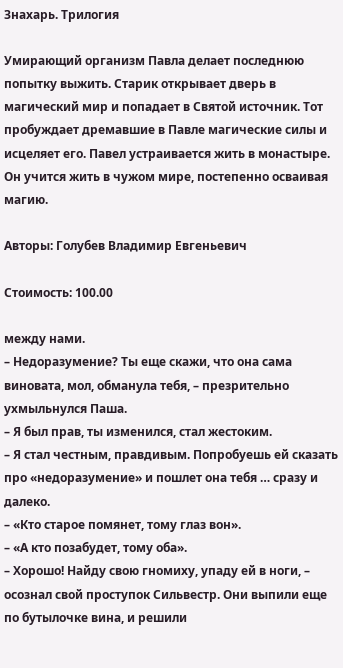Знахарь. Трилогия

Умирающий организм Павла делает последнюю попытку выжить. Старик открывает дверь в магический мир и попадает в Святой источник. Тот пробуждает дремавшие в Павле магические силы и исцеляет его. Павел устраивается жить в монастыре. Он учится жить в чужом мире, постепенно осваивая магию.

Авторы: Голубев Владимир Евгеньевич

Стоимость: 100.00

между нами.
– Недоразумение? Ты еще скажи, что она сама виновата, мол, обманула тебя, – презрительно ухмыльнулся Паша.
– Я был прав, ты изменился, стал жестоким.
– Я стал честным, правдивым. Попробуешь ей сказать про «недоразумение» и пошлет она тебя … сразу и далеко.
– «Кто старое помянет, тому глаз вон».
– «А кто позабудет, тому оба».
– Хорошо! Найду свою гномиху, упаду ей в ноги, – осознал свой проступок Сильвестр. Они выпили еще по бутылочке вина, и решили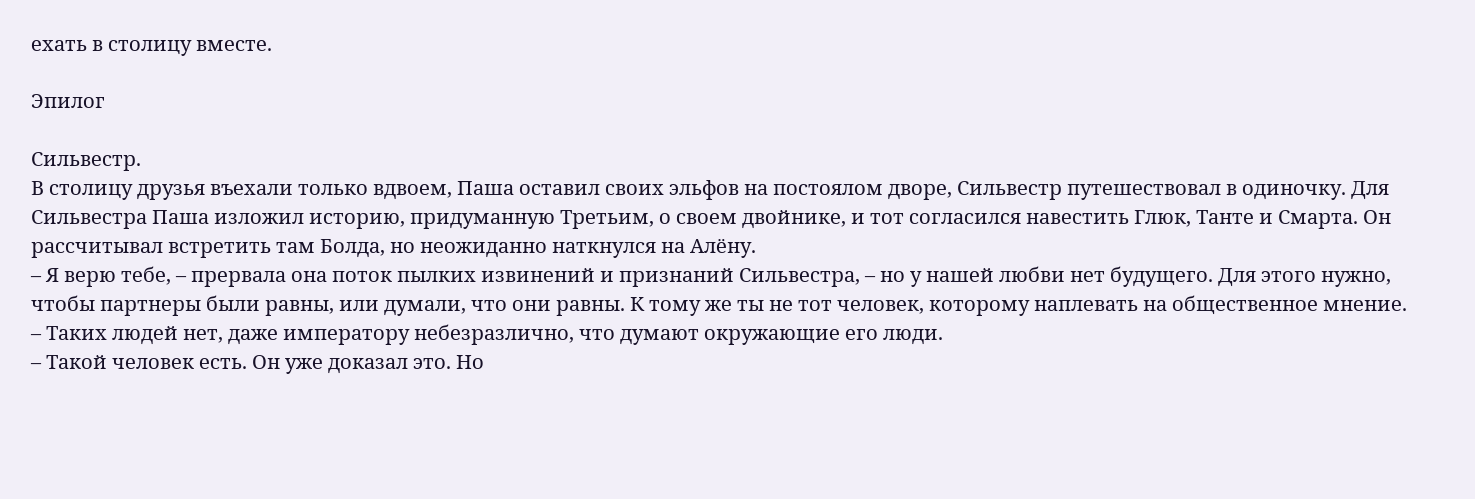ехать в столицу вместе.

Эпилог

Сильвестр.
В столицу друзья въехали только вдвоем, Паша оставил своих эльфов на постоялом дворе, Сильвестр путешествовал в одиночку. Для Сильвестра Паша изложил историю, придуманную Третьим, о своем двойнике, и тот согласился навестить Глюк, Танте и Смарта. Он рассчитывал встретить там Болда, но неожиданно наткнулся на Алёну.
– Я верю тебе, – прервала она поток пылких извинений и признаний Сильвестра, – но у нашей любви нет будущего. Для этого нужно, чтобы партнеры были равны, или думали, что они равны. К тому же ты не тот человек, которому наплевать на общественное мнение.
– Таких людей нет, даже императору небезразлично, что думают окружающие его люди.
– Такой человек есть. Он уже доказал это. Но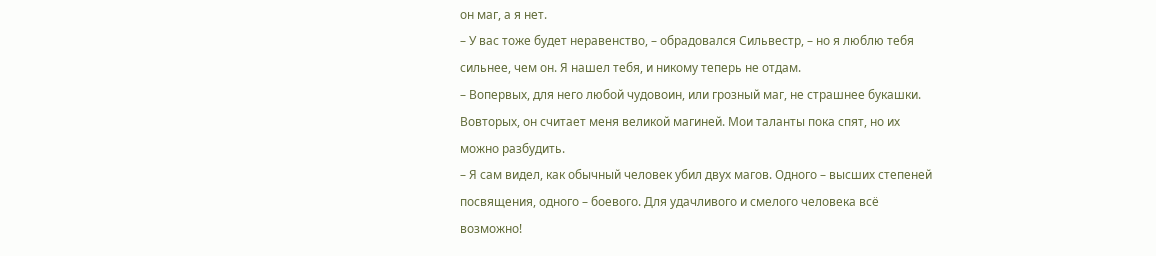он маг, а я нет.
– У вас тоже будет неравенство, – обрадовался Сильвестр, – но я люблю тебя сильнее, чем он. Я нашел тебя, и никому теперь не отдам.
– Вопервых, для него любой чудовоин, или грозный маг, не страшнее букашки. Вовторых, он считает меня великой магиней. Мои таланты пока спят, но их можно разбудить.
– Я сам видел, как обычный человек убил двух магов. Одного – высших степеней посвящения, одного – боевого. Для удачливого и смелого человека всё возможно!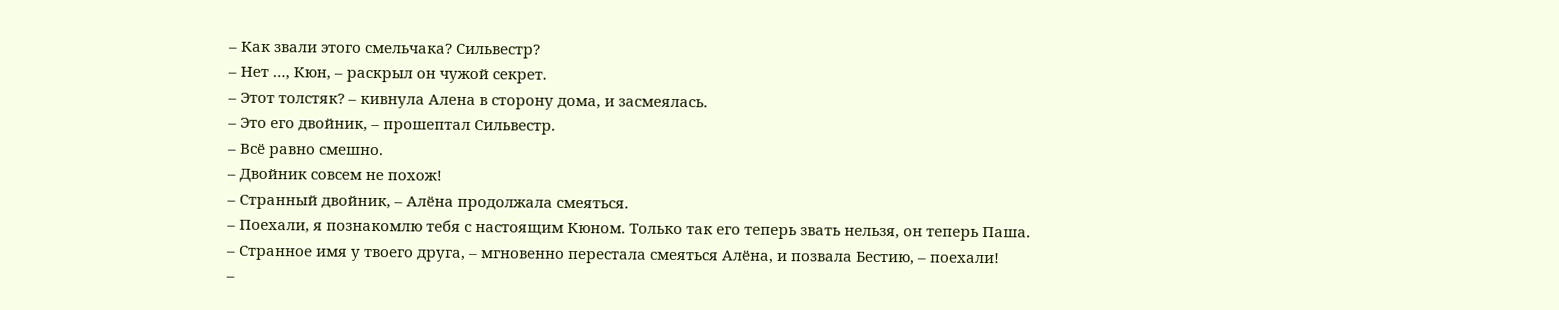– Как звали этого смельчака? Сильвестр?
– Нет …, Кюн, – раскрыл он чужой секрет.
– Этот толстяк? – кивнула Алена в сторону дома, и засмеялась.
– Это его двойник, – прошептал Сильвестр.
– Всё равно смешно.
– Двойник совсем не похож!
– Странный двойник, – Алёна продолжала смеяться.
– Поехали, я познакомлю тебя с настоящим Кюном. Только так его теперь звать нельзя, он теперь Паша.
– Странное имя у твоего друга, – мгновенно перестала смеяться Алёна, и позвала Бестию, – поехали!
–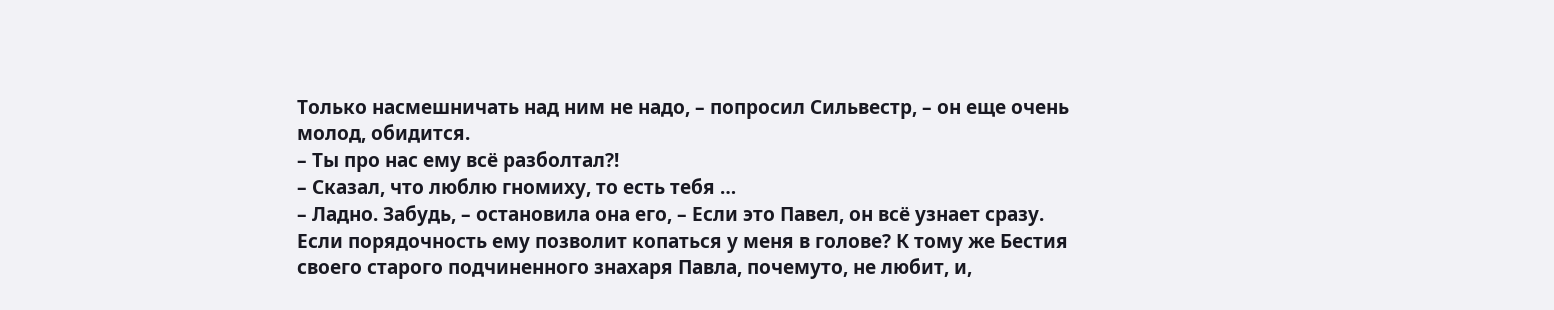Только насмешничать над ним не надо, – попросил Сильвестр, – он еще очень молод, обидится.
– Ты про нас ему всё разболтал?!
– Сказал, что люблю гномиху, то есть тебя …
– Ладно. Забудь, – остановила она его, – Если это Павел, он всё узнает сразу.
Если порядочность ему позволит копаться у меня в голове? К тому же Бестия своего старого подчиненного знахаря Павла, почемуто, не любит, и,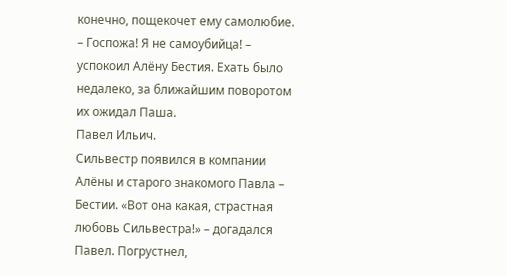конечно, пощекочет ему самолюбие.
– Госпожа! Я не самоубийца! – успокоил Алёну Бестия. Ехать было недалеко, за ближайшим поворотом их ожидал Паша.
Павел Ильич.
Сильвестр появился в компании Алёны и старого знакомого Павла – Бестии. «Вот она какая, страстная любовь Сильвестра!» – догадался Павел. Погрустнел,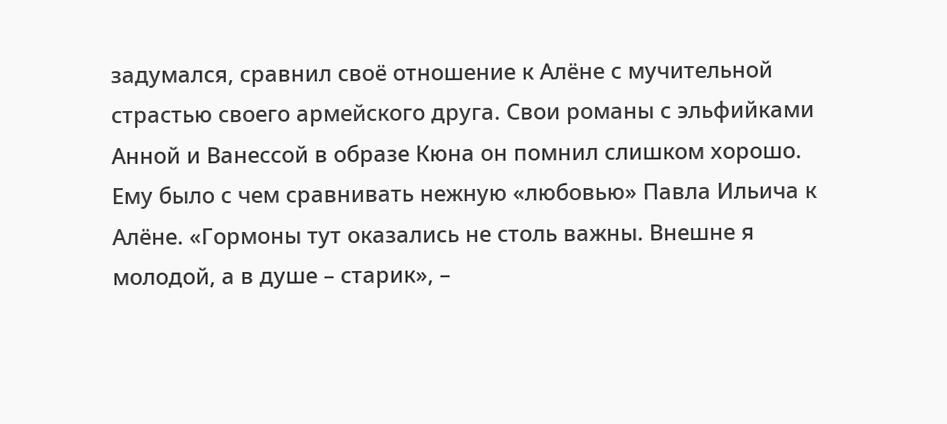задумался, сравнил своё отношение к Алёне с мучительной страстью своего армейского друга. Свои романы с эльфийками Анной и Ванессой в образе Кюна он помнил слишком хорошо. Ему было с чем сравнивать нежную «любовью» Павла Ильича к Алёне. «Гормоны тут оказались не столь важны. Внешне я молодой, а в душе – старик», –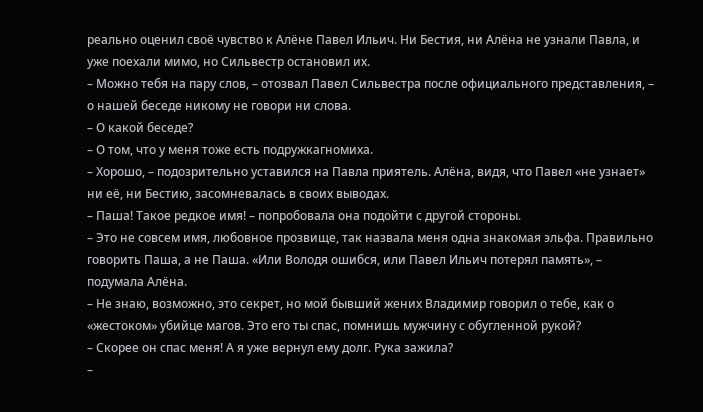реально оценил своё чувство к Алёне Павел Ильич. Ни Бестия, ни Алёна не узнали Павла, и уже поехали мимо, но Сильвестр остановил их.
– Можно тебя на пару слов, – отозвал Павел Сильвестра после официального представления, – о нашей беседе никому не говори ни слова.
– О какой беседе?
– О том, что у меня тоже есть подружкагномиха.
– Хорошо, – подозрительно уставился на Павла приятель. Алёна, видя, что Павел «не узнает» ни её, ни Бестию, засомневалась в своих выводах.
– Паша! Такое редкое имя! – попробовала она подойти с другой стороны.
– Это не совсем имя, любовное прозвище, так назвала меня одна знакомая эльфа. Правильно говорить Паша, а не Паша. «Или Володя ошибся, или Павел Ильич потерял память», – подумала Алёна.
– Не знаю, возможно, это секрет, но мой бывший жених Владимир говорил о тебе, как о «жестоком» убийце магов. Это его ты спас, помнишь мужчину с обугленной рукой?
– Скорее он спас меня! А я уже вернул ему долг. Рука зажила?
–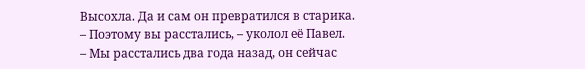Высохла. Да и сам он превратился в старика.
– Поэтому вы расстались, – уколол её Павел.
– Мы расстались два года назад, он сейчас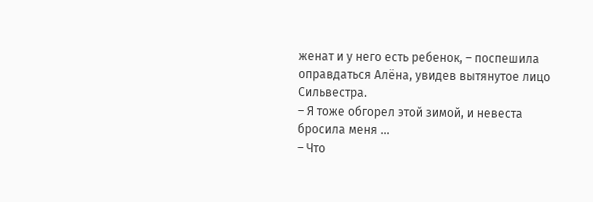женат и у него есть ребенок, – поспешила оправдаться Алёна, увидев вытянутое лицо Сильвестра.
– Я тоже обгорел этой зимой, и невеста бросила меня …
– Что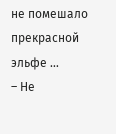не помешало прекрасной эльфе …
– Не